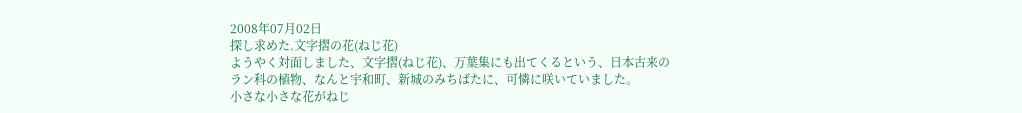2008年07月02日
探し求めた.文字摺の花(ねじ花)
ようやく対面しました、文字摺(ねじ花)、万葉集にも出てくるという、日本古来の
ラン科の植物、なんと宇和町、新城のみちばたに、可憐に咲いていました。
小さな小さな花がねじ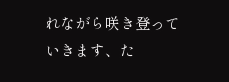れながら咲き登っていきます、た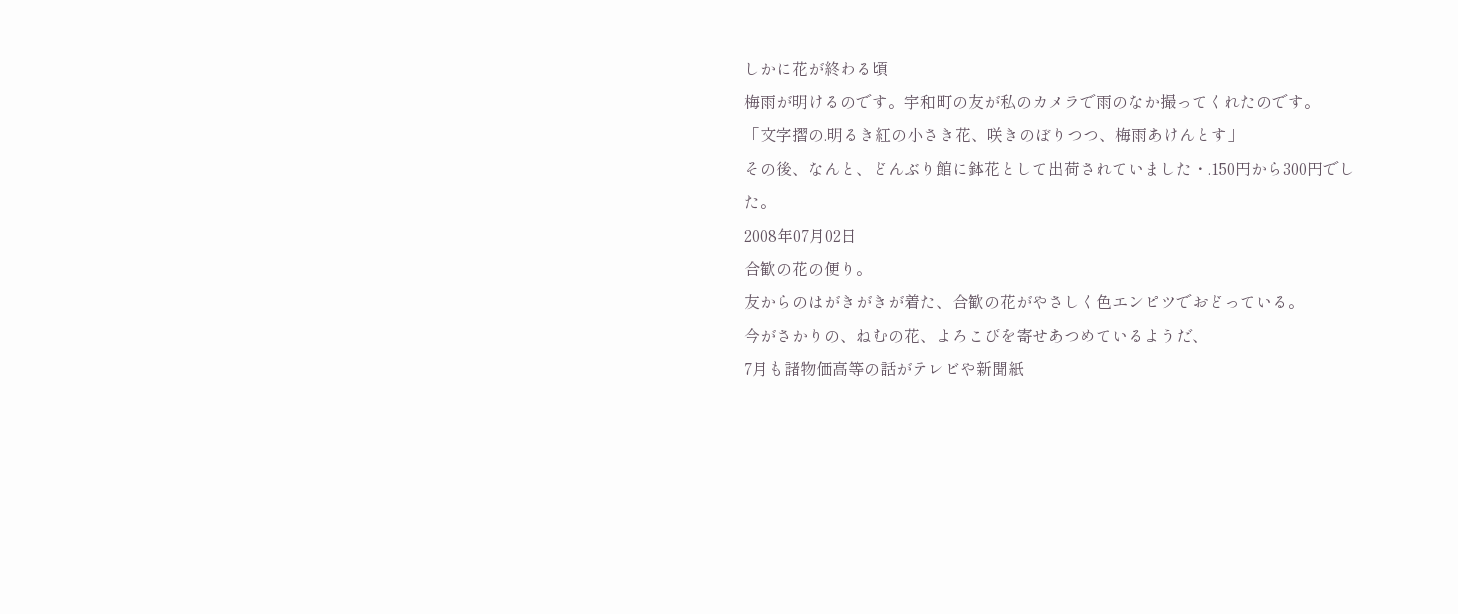しかに花が終わる頃
梅雨が明けるのです。宇和町の友が私のカメラで雨のなか撮ってくれたのです。
「文字摺の.明るき紅の小さき花、咲きのぼりつつ、梅雨あけんとす」
その後、なんと、どんぶり館に鉢花として出荷されていました・.150円から300円でした。
2008年07月02日
合歓の花の便り。
友からのはがきがきが着た、合歓の花がやさしく色エンピツでおどっている。
今がさかりの、ねむの花、よろこびを寄せあつめているようだ、
7月も諸物価高等の話がテレビや新聞紙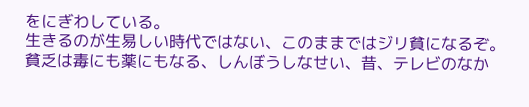をにぎわしている。
生きるのが生易しい時代ではない、このままではジリ貧になるぞ。
貧乏は毒にも薬にもなる、しんぼうしなせい、昔、テレビのなか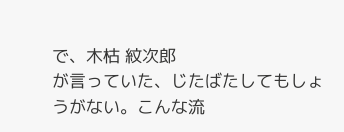で、木枯 紋次郎
が言っていた、じたばたしてもしょうがない。こんな流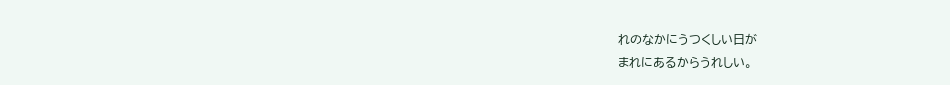れのなかにうつくしい日が
まれにあるからうれしい。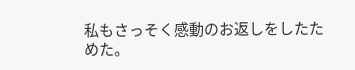私もさっそく感動のお返しをしたためた。